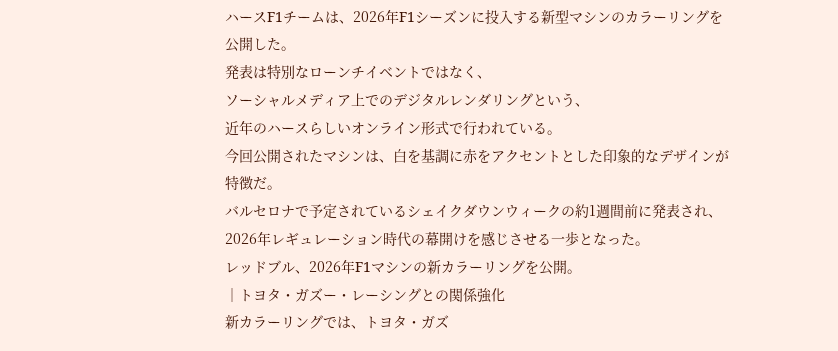ハースF1チームは、2026年F1シーズンに投入する新型マシンのカラーリングを公開した。
発表は特別なローンチイベントではなく、
ソーシャルメディア上でのデジタルレンダリングという、
近年のハースらしいオンライン形式で行われている。
今回公開されたマシンは、白を基調に赤をアクセントとした印象的なデザインが特徴だ。
バルセロナで予定されているシェイクダウンウィークの約1週間前に発表され、
2026年レギュレーション時代の幕開けを感じさせる一歩となった。
レッドブル、2026年F1マシンの新カラーリングを公開。
│トヨタ・ガズー・レーシングとの関係強化
新カラーリングでは、トヨタ・ガズ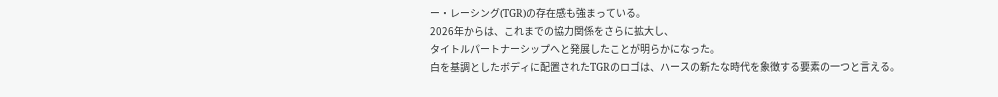ー・レーシング(TGR)の存在感も強まっている。
2026年からは、これまでの協力関係をさらに拡大し、
タイトルパートナーシップへと発展したことが明らかになった。
白を基調としたボディに配置されたTGRのロゴは、ハースの新たな時代を象徴する要素の一つと言える。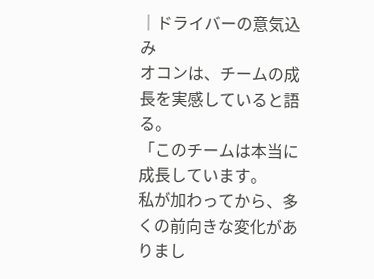│ドライバーの意気込み
オコンは、チームの成長を実感していると語る。
「このチームは本当に成長しています。
私が加わってから、多くの前向きな変化がありまし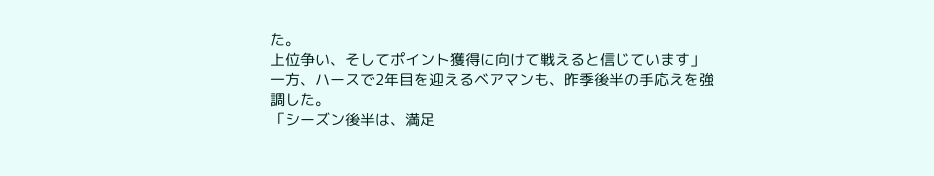た。
上位争い、そしてポイント獲得に向けて戦えると信じています」
一方、ハースで2年目を迎えるベアマンも、昨季後半の手応えを強調した。
「シーズン後半は、満足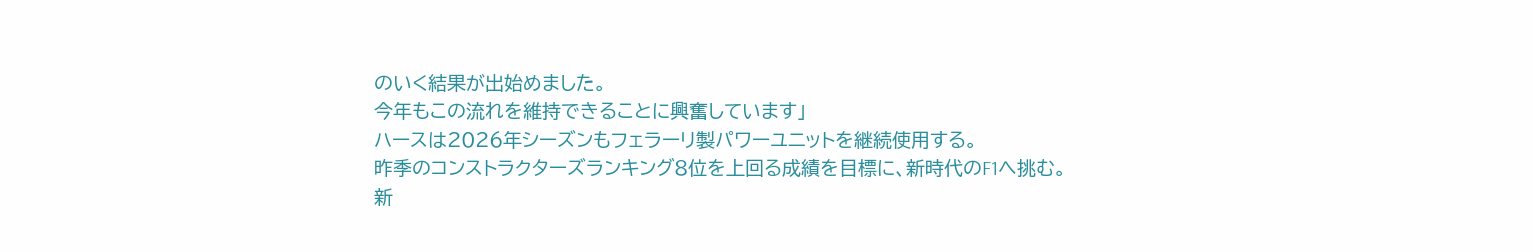のいく結果が出始めました。
今年もこの流れを維持できることに興奮しています」
ハースは2026年シーズンもフェラーリ製パワーユニットを継続使用する。
昨季のコンストラクターズランキング8位を上回る成績を目標に、新時代のF1へ挑む。
新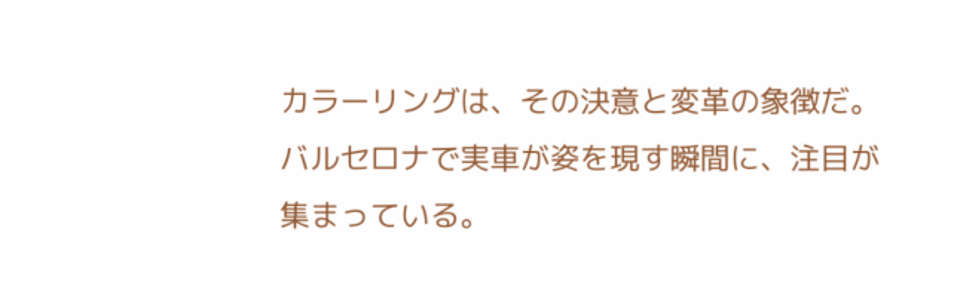カラーリングは、その決意と変革の象徴だ。
バルセロナで実車が姿を現す瞬間に、注目が集まっている。